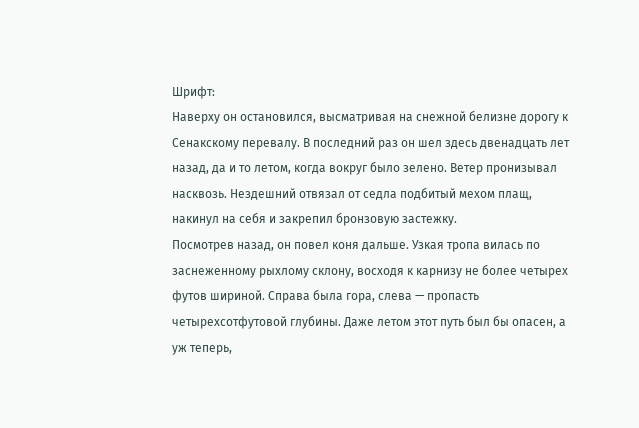Шрифт:
Наверху он остановился, высматривая на снежной белизне дорогу к Сенакскому перевалу. В последний раз он шел здесь двенадцать лет назад, да и то летом, когда вокруг было зелено. Ветер пронизывал насквозь. Нездешний отвязал от седла подбитый мехом плащ, накинул на себя и закрепил бронзовую застежку.
Посмотрев назад, он повел коня дальше. Узкая тропа вилась по заснеженному рыхлому склону, восходя к карнизу не более четырех футов шириной. Справа была гора, слева — пропасть четырехсотфутовой глубины. Даже летом этот путь был бы опасен, а уж теперь,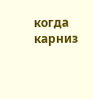когда карниз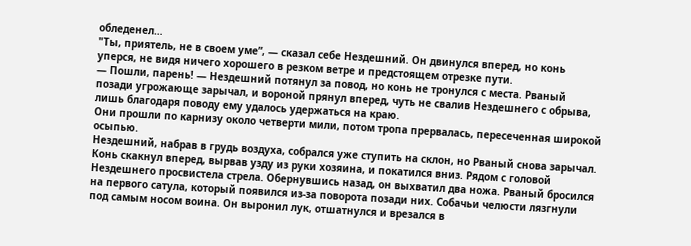обледенел…
"Ты, приятель, не в своем уме”, — сказал себе Нездешний. Он двинулся вперед, но конь уперся, не видя ничего хорошего в резком ветре и предстоящем отрезке пути.
— Пошли, парень! — Нездешний потянул за повод, но конь не тронулся с места. Рваный позади угрожающе зарычал, и вороной прянул вперед, чуть не свалив Нездешнего с обрыва, лишь благодаря поводу ему удалось удержаться на краю.
Они прошли по карнизу около четверти мили, потом тропа прервалась, пересеченная широкой осыпью.
Нездешний, набрав в грудь воздуха, собрался уже ступить на склон, но Рваный снова зарычал. Конь скакнул вперед, вырвав узду из руки хозяина, и покатился вниз. Рядом с головой Нездешнего просвистела стрела. Обернувшись назад, он выхватил два ножа. Рваный бросился на первого сатула, который появился из-за поворота позади них. Собачьи челюсти лязгнули под самым носом воина. Он выронил лук, отшатнулся и врезался в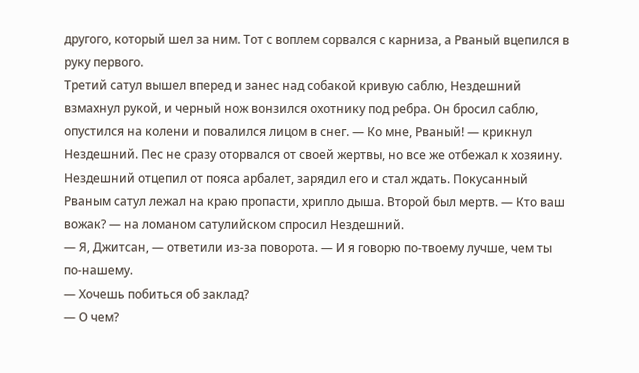другого, который шел за ним. Тот с воплем сорвался с карниза, а Рваный вцепился в руку первого.
Третий сатул вышел вперед и занес над собакой кривую саблю, Нездешний взмахнул рукой, и черный нож вонзился охотнику под ребра. Он бросил саблю, опустился на колени и повалился лицом в снег. — Ко мне, Рваный! — крикнул Нездешний. Пес не сразу оторвался от своей жертвы, но все же отбежал к хозяину. Нездешний отцепил от пояса арбалет, зарядил его и стал ждать. Покусанный Рваным сатул лежал на краю пропасти, хрипло дыша. Второй был мертв. — Кто ваш вожак? — на ломаном сатулийском спросил Нездешний.
— Я, Джитсан, — ответили из-за поворота. — И я говорю по-твоему лучше, чем ты по-нашему.
— Хочешь побиться об заклад?
— О чем?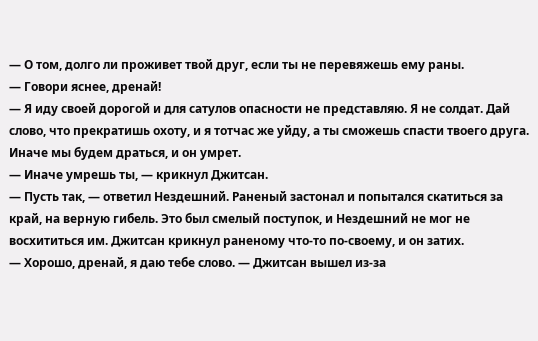— О том, долго ли проживет твой друг, если ты не перевяжешь ему раны.
— Говори яснее, дренай!
— Я иду своей дорогой и для сатулов опасности не представляю. Я не солдат. Дай слово, что прекратишь охоту, и я тотчас же уйду, а ты сможешь спасти твоего друга. Иначе мы будем драться, и он умрет.
— Иначе умрешь ты, — крикнул Джитсан.
— Пусть так, — ответил Нездешний. Раненый застонал и попытался скатиться за край, на верную гибель. Это был смелый поступок, и Нездешний не мог не восхититься им. Джитсан крикнул раненому что-то по-своему, и он затих.
— Хорошо, дренай, я даю тебе слово. — Джитсан вышел из-за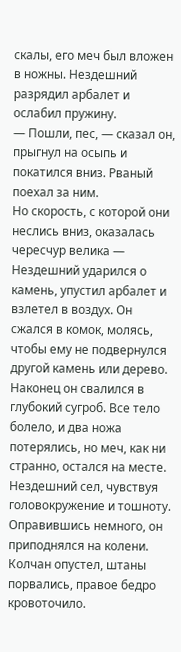скалы, его меч был вложен в ножны. Нездешний разрядил арбалет и ослабил пружину.
— Пошли, пес, — сказал он, прыгнул на осыпь и покатился вниз. Рваный поехал за ним.
Но скорость, с которой они неслись вниз, оказалась чересчур велика — Нездешний ударился о камень, упустил арбалет и взлетел в воздух. Он сжался в комок, молясь, чтобы ему не подвернулся другой камень или дерево.
Наконец он свалился в глубокий сугроб. Все тело болело, и два ножа потерялись, но меч, как ни странно, остался на месте. Нездешний сел, чувствуя головокружение и тошноту. Оправившись немного, он приподнялся на колени. Колчан опустел, штаны порвались, правое бедро кровоточило.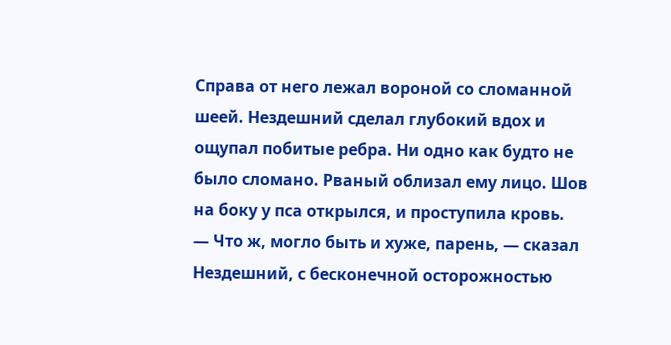Справа от него лежал вороной со сломанной шеей. Нездешний сделал глубокий вдох и ощупал побитые ребра. Ни одно как будто не было сломано. Рваный облизал ему лицо. Шов на боку у пса открылся, и проступила кровь.
— Что ж, могло быть и хуже, парень, — сказал Нездешний, с бесконечной осторожностью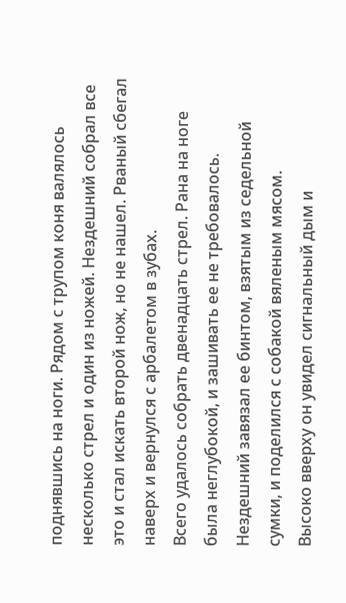поднявшись на ноги. Рядом с трупом коня валялось несколько стрел и один из ножей. Нездешний собрал все это и стал искать второй нож, но не нашел. Рваный сбегал наверх и вернулся с арбалетом в зубах.
Всего удалось собрать двенадцать стрел. Рана на ноге была неглубокой, и зашивать ее не требовалось. Нездешний завязал ее бинтом, взятым из седельной сумки, и поделился с собакой вяленым мясом.
Высоко вверху он увидел сигнальный дым и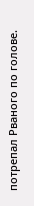потрепал Рваного по голове.